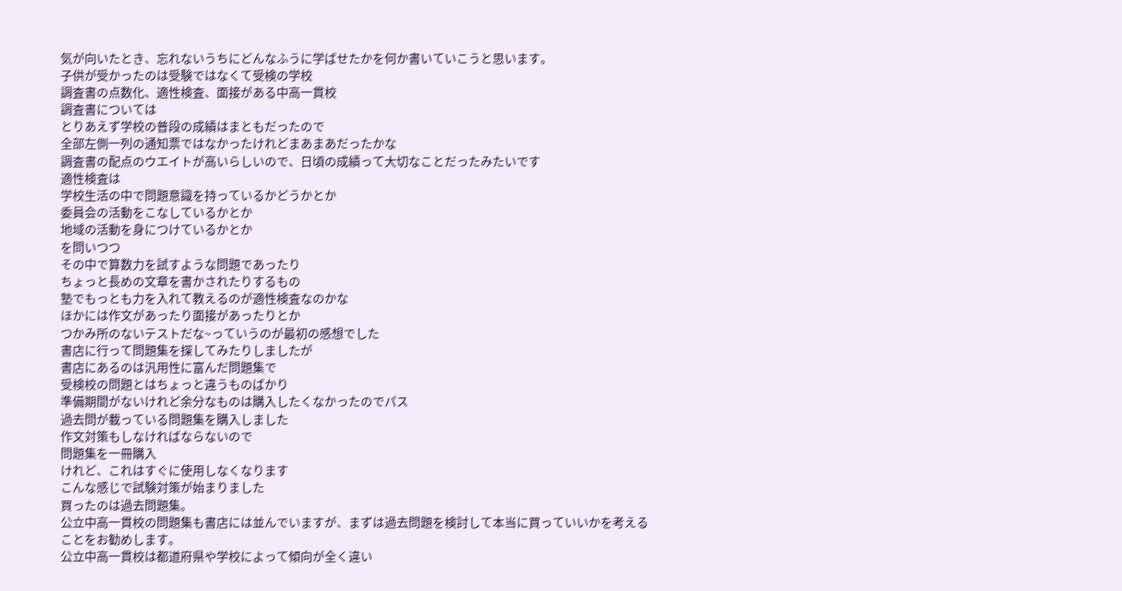気が向いたとき、忘れないうちにどんなふうに学ばせたかを何か書いていこうと思います。
子供が受かったのは受験ではなくて受検の学校
調査書の点数化、適性検査、面接がある中高一貫校
調査書については
とりあえず学校の普段の成績はまともだったので
全部左側一列の通知票ではなかったけれどまあまあだったかな
調査書の配点のウエイトが高いらしいので、日頃の成績って大切なことだったみたいです
適性検査は
学校生活の中で問題意識を持っているかどうかとか
委員会の活動をこなしているかとか
地域の活動を身につけているかとか
を問いつつ
その中で算数力を試すような問題であったり
ちょっと長めの文章を書かされたりするもの
塾でもっとも力を入れて教えるのが適性検査なのかな
ほかには作文があったり面接があったりとか
つかみ所のないテストだな~っていうのが最初の感想でした
書店に行って問題集を探してみたりしましたが
書店にあるのは汎用性に富んだ問題集で
受検校の問題とはちょっと違うものばかり
準備期間がないけれど余分なものは購入したくなかったのでパス
過去問が載っている問題集を購入しました
作文対策もしなければならないので
問題集を一冊購入
けれど、これはすぐに使用しなくなります
こんな感じで試験対策が始まりました
買ったのは過去問題集。
公立中高一貫校の問題集も書店には並んでいますが、まずは過去問題を検討して本当に買っていいかを考えることをお勧めします。
公立中高一貫校は都道府県や学校によって傾向が全く違い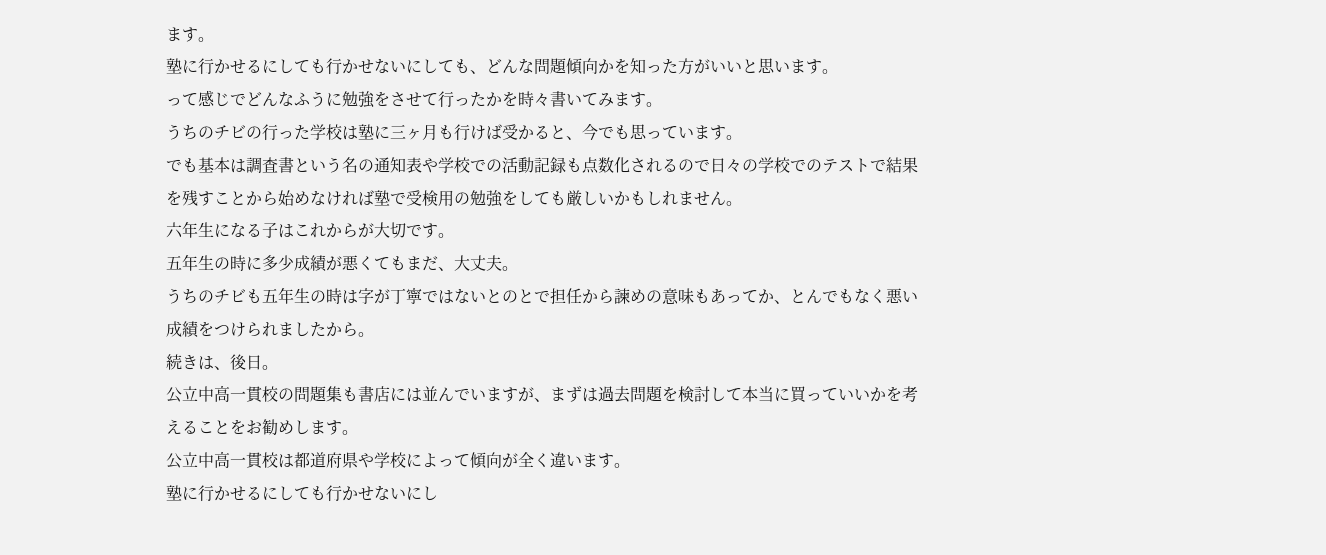ます。
塾に行かせるにしても行かせないにしても、どんな問題傾向かを知った方がいいと思います。
って感じでどんなふうに勉強をさせて行ったかを時々書いてみます。
うちのチビの行った学校は塾に三ヶ月も行けば受かると、今でも思っています。
でも基本は調査書という名の通知表や学校での活動記録も点数化されるので日々の学校でのテストで結果を残すことから始めなければ塾で受検用の勉強をしても厳しいかもしれません。
六年生になる子はこれからが大切です。
五年生の時に多少成績が悪くてもまだ、大丈夫。
うちのチビも五年生の時は字が丁寧ではないとのとで担任から諫めの意味もあってか、とんでもなく悪い成績をつけられましたから。
続きは、後日。
公立中高一貫校の問題集も書店には並んでいますが、まずは過去問題を検討して本当に買っていいかを考えることをお勧めします。
公立中高一貫校は都道府県や学校によって傾向が全く違います。
塾に行かせるにしても行かせないにし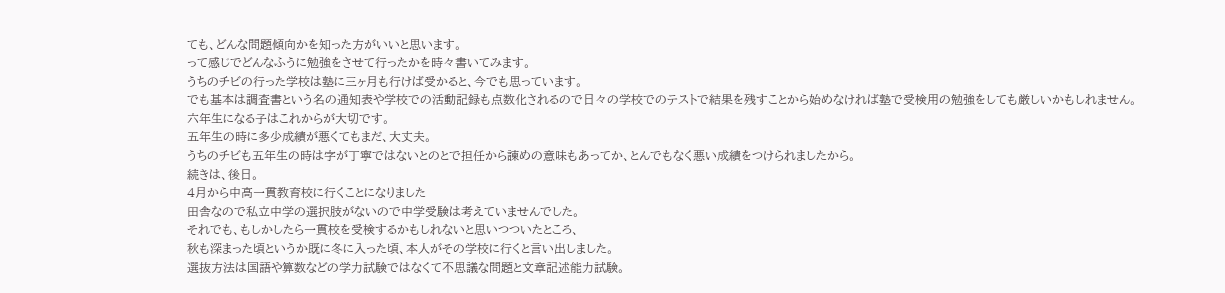ても、どんな問題傾向かを知った方がいいと思います。
って感じでどんなふうに勉強をさせて行ったかを時々書いてみます。
うちのチビの行った学校は塾に三ヶ月も行けば受かると、今でも思っています。
でも基本は調査書という名の通知表や学校での活動記録も点数化されるので日々の学校でのテストで結果を残すことから始めなければ塾で受検用の勉強をしても厳しいかもしれません。
六年生になる子はこれからが大切です。
五年生の時に多少成績が悪くてもまだ、大丈夫。
うちのチビも五年生の時は字が丁寧ではないとのとで担任から諫めの意味もあってか、とんでもなく悪い成績をつけられましたから。
続きは、後日。
4月から中高一貫教育校に行くことになりました
田舎なので私立中学の選択肢がないので中学受験は考えていませんでした。
それでも、もしかしたら一貫校を受検するかもしれないと思いつついたところ、
秋も深まった頃というか既に冬に入った頃、本人がその学校に行くと言い出しました。
選抜方法は国語や算数などの学力試験ではなくて不思議な問題と文章記述能力試験。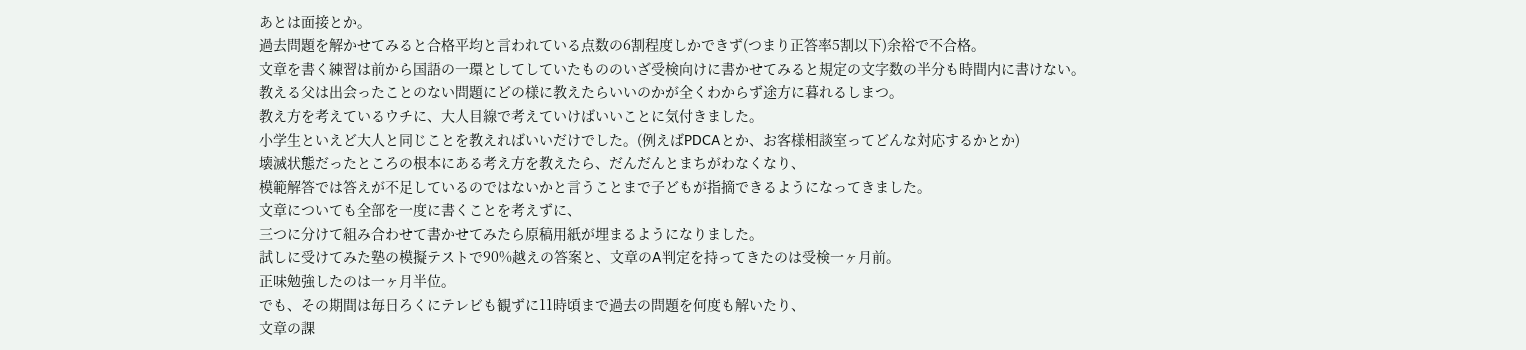あとは面接とか。
過去問題を解かせてみると合格平均と言われている点数の6割程度しかできず(つまり正答率5割以下)余裕で不合格。
文章を書く練習は前から国語の一環としてしていたもののいざ受検向けに書かせてみると規定の文字数の半分も時間内に書けない。
教える父は出会ったことのない問題にどの様に教えたらいいのかが全くわからず途方に暮れるしまつ。
教え方を考えているウチに、大人目線で考えていけばいいことに気付きました。
小学生といえど大人と同じことを教えればいいだけでした。(例えばPDCAとか、お客様相談室ってどんな対応するかとか)
壊滅状態だったところの根本にある考え方を教えたら、だんだんとまちがわなくなり、
模範解答では答えが不足しているのではないかと言うことまで子どもが指摘できるようになってきました。
文章についても全部を一度に書くことを考えずに、
三つに分けて組み合わせて書かせてみたら原稿用紙が埋まるようになりました。
試しに受けてみた塾の模擬テストで90%越えの答案と、文章のA判定を持ってきたのは受検一ヶ月前。
正味勉強したのは一ヶ月半位。
でも、その期間は毎日ろくにテレビも観ずに11時頃まで過去の問題を何度も解いたり、
文章の課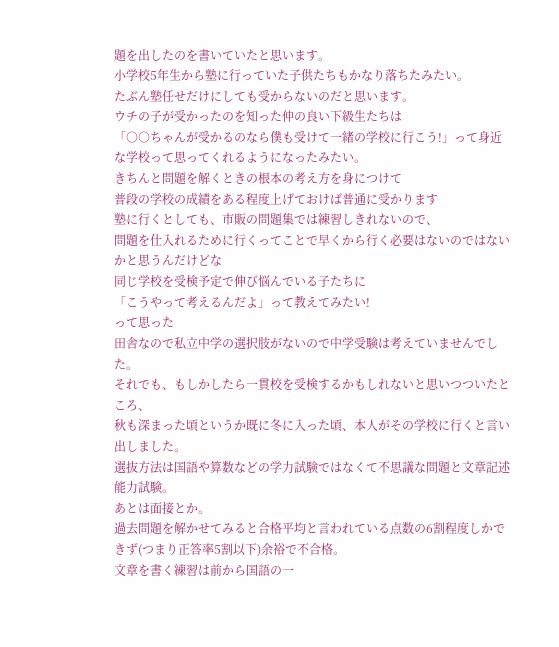題を出したのを書いていたと思います。
小学校5年生から塾に行っていた子供たちもかなり落ちたみたい。
たぶん塾任せだけにしても受からないのだと思います。
ウチの子が受かったのを知った仲の良い下級生たちは
「○○ちゃんが受かるのなら僕も受けて一緒の学校に行こう!」って身近な学校って思ってくれるようになったみたい。
きちんと問題を解くときの根本の考え方を身につけて
普段の学校の成績をある程度上げておけば普通に受かります
塾に行くとしても、市販の問題集では練習しきれないので、
問題を仕入れるために行くってことで早くから行く必要はないのではないかと思うんだけどな
同じ学校を受検予定で伸び悩んでいる子たちに
「こうやって考えるんだよ」って教えてみたい!
って思った
田舎なので私立中学の選択肢がないので中学受験は考えていませんでした。
それでも、もしかしたら一貫校を受検するかもしれないと思いつついたところ、
秋も深まった頃というか既に冬に入った頃、本人がその学校に行くと言い出しました。
選抜方法は国語や算数などの学力試験ではなくて不思議な問題と文章記述能力試験。
あとは面接とか。
過去問題を解かせてみると合格平均と言われている点数の6割程度しかできず(つまり正答率5割以下)余裕で不合格。
文章を書く練習は前から国語の一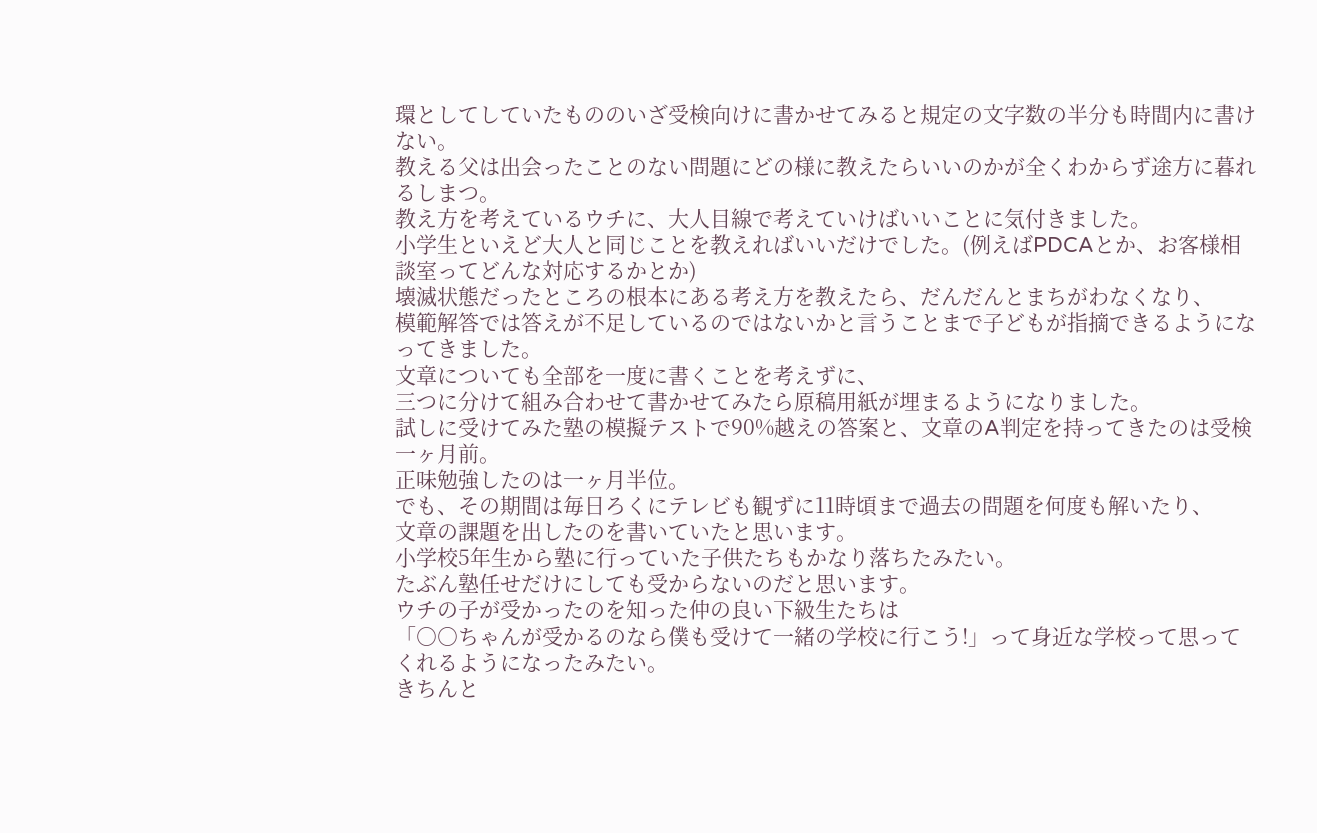環としてしていたもののいざ受検向けに書かせてみると規定の文字数の半分も時間内に書けない。
教える父は出会ったことのない問題にどの様に教えたらいいのかが全くわからず途方に暮れるしまつ。
教え方を考えているウチに、大人目線で考えていけばいいことに気付きました。
小学生といえど大人と同じことを教えればいいだけでした。(例えばPDCAとか、お客様相談室ってどんな対応するかとか)
壊滅状態だったところの根本にある考え方を教えたら、だんだんとまちがわなくなり、
模範解答では答えが不足しているのではないかと言うことまで子どもが指摘できるようになってきました。
文章についても全部を一度に書くことを考えずに、
三つに分けて組み合わせて書かせてみたら原稿用紙が埋まるようになりました。
試しに受けてみた塾の模擬テストで90%越えの答案と、文章のA判定を持ってきたのは受検一ヶ月前。
正味勉強したのは一ヶ月半位。
でも、その期間は毎日ろくにテレビも観ずに11時頃まで過去の問題を何度も解いたり、
文章の課題を出したのを書いていたと思います。
小学校5年生から塾に行っていた子供たちもかなり落ちたみたい。
たぶん塾任せだけにしても受からないのだと思います。
ウチの子が受かったのを知った仲の良い下級生たちは
「○○ちゃんが受かるのなら僕も受けて一緒の学校に行こう!」って身近な学校って思ってくれるようになったみたい。
きちんと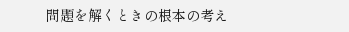問題を解くときの根本の考え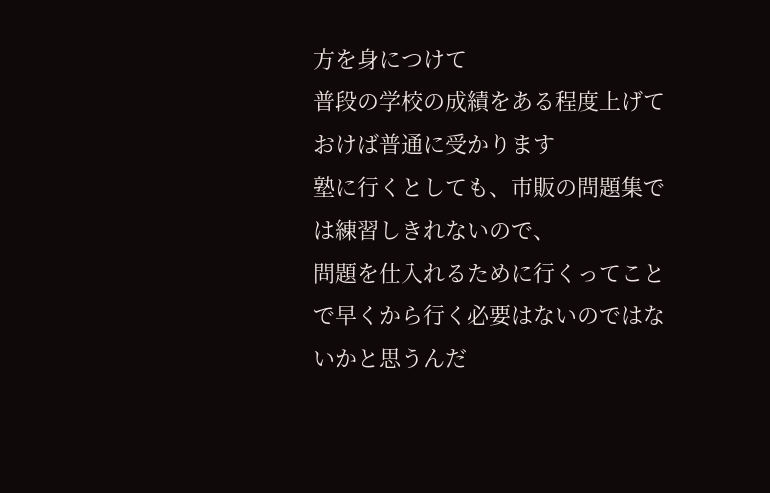方を身につけて
普段の学校の成績をある程度上げておけば普通に受かります
塾に行くとしても、市販の問題集では練習しきれないので、
問題を仕入れるために行くってことで早くから行く必要はないのではないかと思うんだ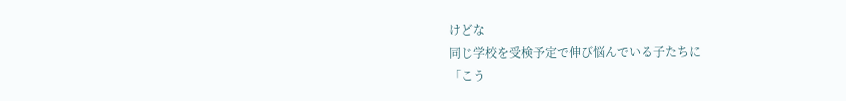けどな
同じ学校を受検予定で伸び悩んでいる子たちに
「こう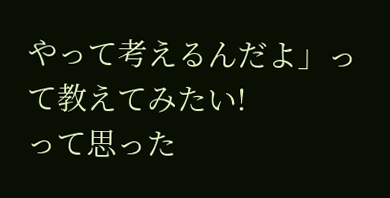やって考えるんだよ」って教えてみたい!
って思った